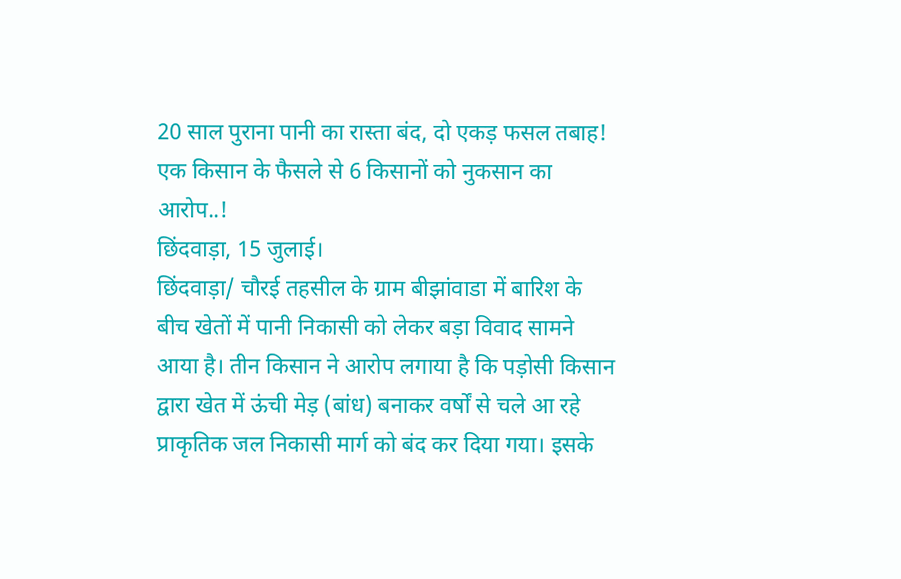20 साल पुराना पानी का रास्ता बंद, दो एकड़ फसल तबाह! एक किसान के फैसले से 6 किसानों को नुकसान का आरोप..!
छिंदवाड़ा, 15 जुलाई।
छिंदवाड़ा/ चौरई तहसील के ग्राम बीझांवाडा में बारिश के बीच खेतों में पानी निकासी को लेकर बड़ा विवाद सामने आया है। तीन किसान ने आरोप लगाया है कि पड़ोसी किसान द्वारा खेत में ऊंची मेड़ (बांध) बनाकर वर्षों से चले आ रहे प्राकृतिक जल निकासी मार्ग को बंद कर दिया गया। इसके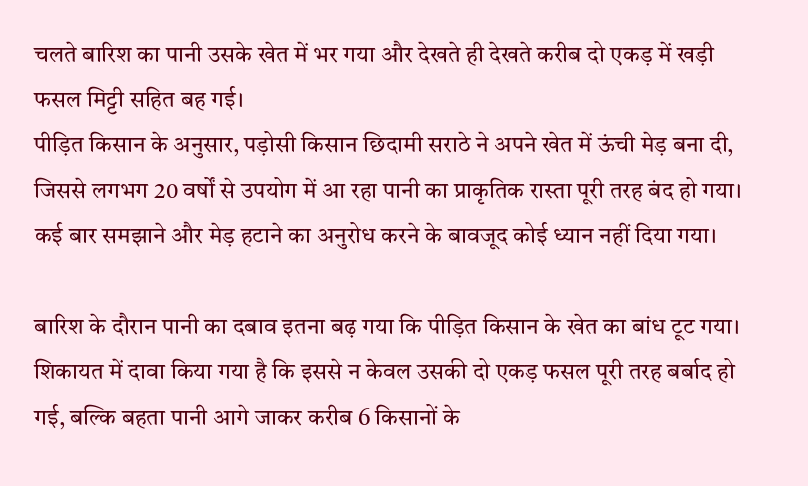चलते बारिश का पानी उसके खेत में भर गया और देखते ही देखते करीब दो एकड़ में खड़ी फसल मिट्टी सहित बह गई।
पीड़ित किसान के अनुसार, पड़ोसी किसान छिदामी सराठे ने अपने खेत में ऊंची मेड़ बना दी, जिससे लगभग 20 वर्षों से उपयोग में आ रहा पानी का प्राकृतिक रास्ता पूरी तरह बंद हो गया। कई बार समझाने और मेड़ हटाने का अनुरोध करने के बावजूद कोई ध्यान नहीं दिया गया।

बारिश के दौरान पानी का दबाव इतना बढ़ गया कि पीड़ित किसान के खेत का बांध टूट गया। शिकायत में दावा किया गया है कि इससे न केवल उसकी दो एकड़ फसल पूरी तरह बर्बाद हो गई, बल्कि बहता पानी आगे जाकर करीब 6 किसानों के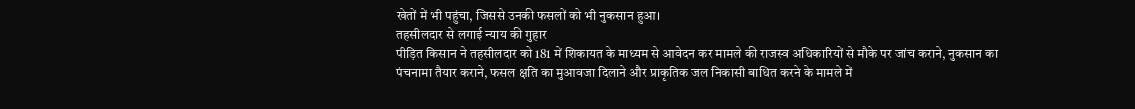खेतों में भी पहुंचा, जिससे उनकी फसलों को भी नुकसान हुआ।
तहसीलदार से लगाई न्याय की गुहार
पीड़ित किसान ने तहसीलदार को 181 में शिकायत के माध्यम से आवेदन कर मामले की राजस्व अधिकारियों से मौके पर जांच कराने, नुकसान का पंचनामा तैयार कराने, फसल क्षति का मुआवजा दिलाने और प्राकृतिक जल निकासी बाधित करने के मामले में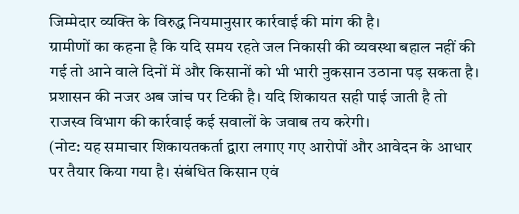जिम्मेदार व्यक्ति के विरुद्ध नियमानुसार कार्रवाई की मांग की है।
ग्रामीणों का कहना है कि यदि समय रहते जल निकासी की व्यवस्था बहाल नहीं की गई तो आने वाले दिनों में और किसानों को भी भारी नुकसान उठाना पड़ सकता है।
प्रशासन की नजर अब जांच पर टिकी है। यदि शिकायत सही पाई जाती है तो राजस्व विभाग की कार्रवाई कई सवालों के जवाब तय करेगी।
(नोट: यह समाचार शिकायतकर्ता द्वारा लगाए गए आरोपों और आवेदन के आधार पर तैयार किया गया है। संबंधित किसान एवं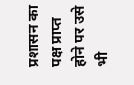प्रशासन का पक्ष प्राप्त होने पर उसे भी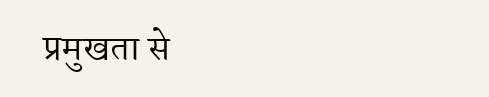प्रमुखता से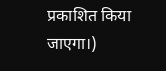प्रकाशित किया जाएगा।)